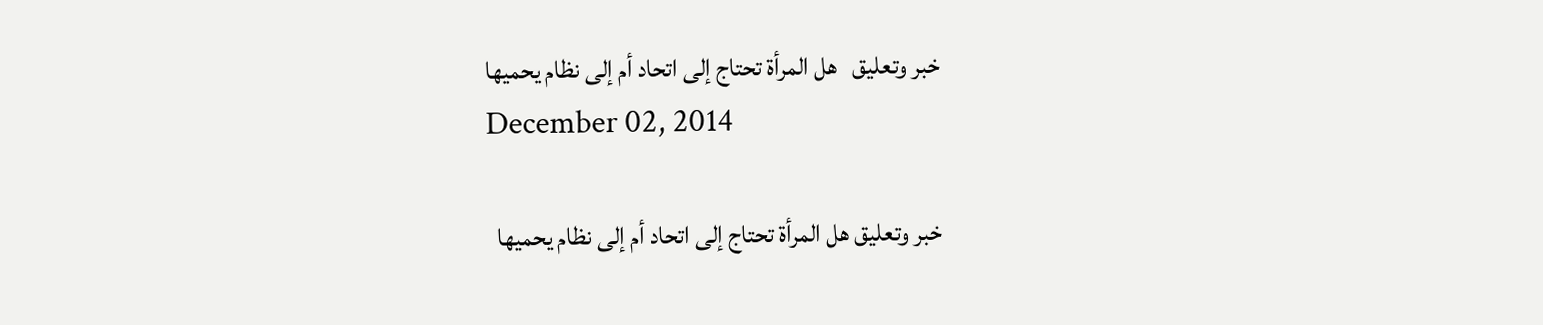خبر وتعليق   هل المرأة تحتاج إلى اتحاد أم إلى نظام يحميها
December 02, 2014

خبر وتعليق هل المرأة تحتاج إلى اتحاد أم إلى نظام يحميها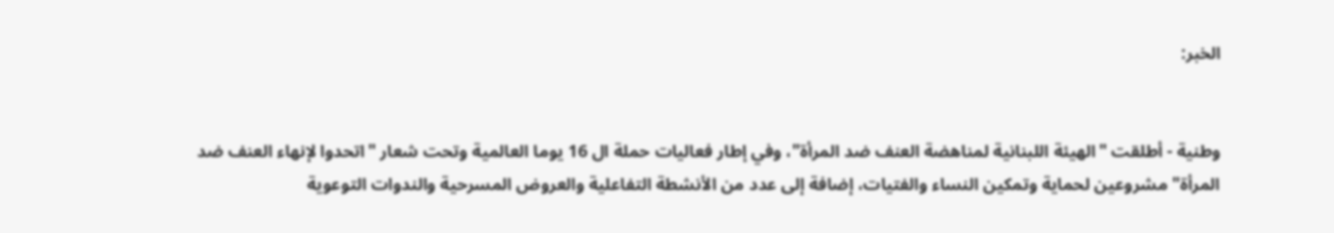الخبر:


وطنية - أطلقت "الهيئة اللبنانية لمناهضة العنف ضد المرأة"، وفي إطار فعاليات حملة ال 16 يوما العالمية وتحت شعار "اتحدوا لإنهاء العنف ضد المرأة" مشروعين لحماية وتمكين النساء والفتيات، إضافة إلى عدد من الأنشطة التفاعلية والعروض المسرحية والندوات التوعوية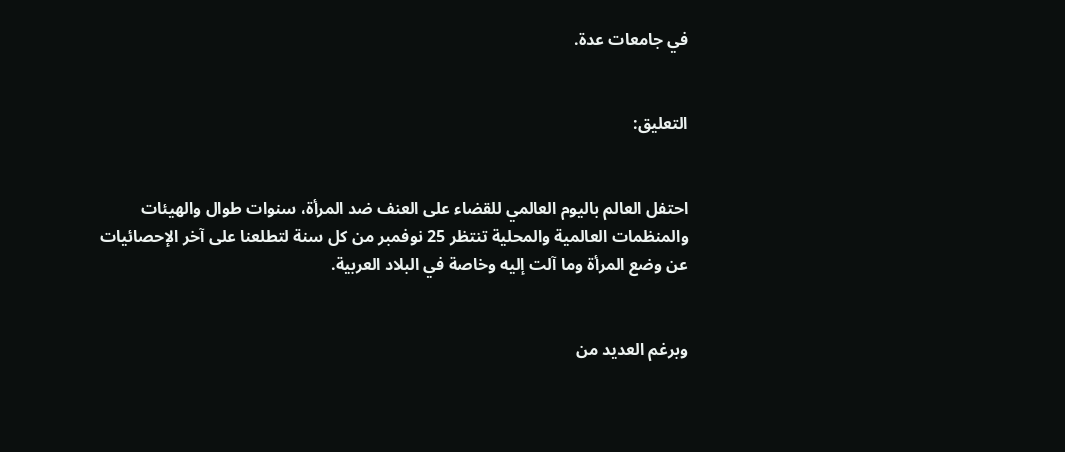في جامعات عدة.


التعليق:


احتفل العالم باليوم العالمي للقضاء على العنف ضد المرأة، سنوات طوال والهيئات والمنظمات العالمية والمحلية تنتظر 25 نوفمبر من كل سنة لتطلعنا على آخر الإحصائيات عن وضع المرأة وما آلت إليه وخاصة في البلاد العربية.


وبرغم العديد من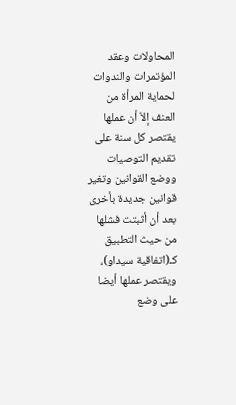المحاولات وعقد المؤتمرات والندوات لحماية المرأة من العنف إلاّ أن عملها يقتصر كل سنة على تقديم التوصيات ووضع القوانين وتغير قوانين جديدة بأخرى بعد أن أثبتت فشلها من حيث التطبيق كـ(اتفاقية سيداو)، ويقتصر عملها أيضا على وضع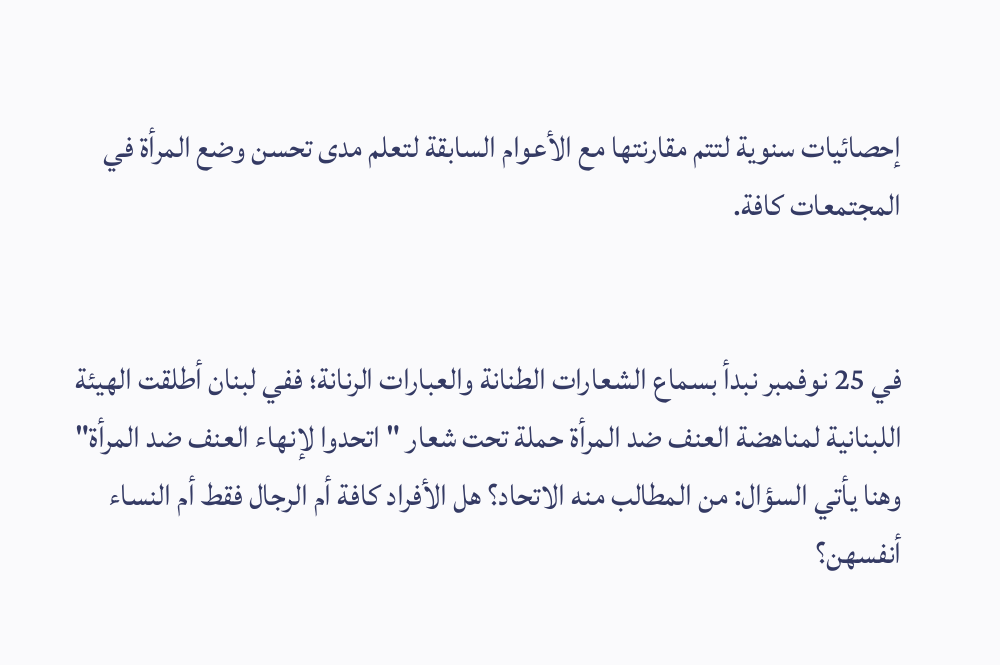إحصائيات سنوية لتتم مقارنتها مع الأعوام السابقة لتعلم مدى تحسن وضع المرأة في المجتمعات كافة.


في 25 نوفمبر نبدأ بسماع الشعارات الطنانة والعبارات الرنانة؛ ففي لبنان أطلقت الهيئة اللبنانية لمناهضة العنف ضد المرأة حملة تحت شعار "اتحدوا لإنهاء العنف ضد المرأة" وهنا يأتي السؤال: من المطالب منه الاتحاد؟ هل الأفراد كافة أم الرجال فقط أم النساء أنفسهن؟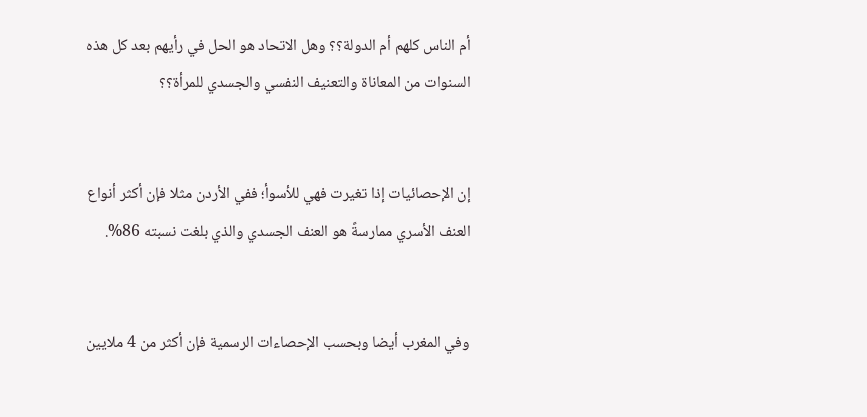أم الناس كلهم أم الدولة؟؟ وهل الاتحاد هو الحل في رأيهم بعد كل هذه السنوات من المعاناة والتعنيف النفسي والجسدي للمرأة؟؟


إن الإحصائيات إذا تغيرت فهي للأسوأ؛ ففي الأردن مثلا فإن أكثر أنواع العنف الأسري ممارسةً هو العنف الجسدي والذي بلغت نسبته 86%.


وفي المغرب أيضا وبحسب الإحصاءات الرسمية فإن أكثر من 4 ملايين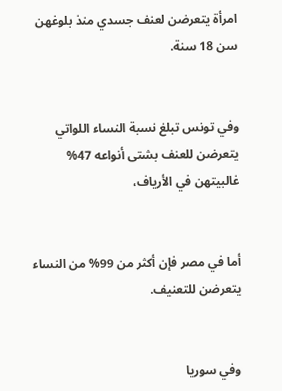امرأة يتعرضن لعنف جسدي منذ بلوغهن سن 18 سنة.


وفي تونس تبلغ نسبة النساء اللواتي يتعرضن للعنف بشتى أنواعه 47% غالبيتهن في الأرياف،


أما في مصر فإن أكثر من 99% من النساء يتعرضن للتعنيف.


وفي سوريا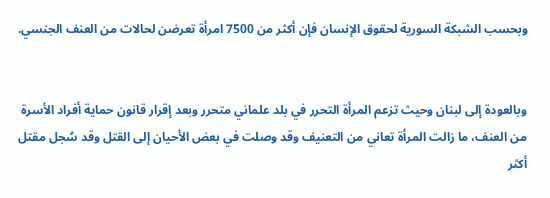وبحسب الشبكة السورية لحقوق الإنسان فإن أكثر من 7500 امرأة تعرضن لحالات من العنف الجنسي.


وبالعودة إلى لبنان وحيث تزعم المرأة التحرر في بلد علماني متحرر وبعد إقرار قانون حماية أفراد الأسرة من العنف، ما زالت المرأة تعاني من التعنيف وقد وصلت في بعض الأحيان إلى القتل وقد سُجل مقتل أكثر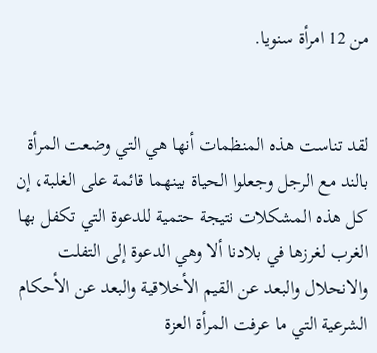من 12 امرأة سنويا.


لقد تناست هذه المنظمات أنها هي التي وضعت المرأة بالند مع الرجل وجعلوا الحياة بينهما قائمة على الغلبة، إن كل هذه المشكلات نتيجة حتمية للدعوة التي تكفل بها الغرب لغرزها في بلادنا ألا وهي الدعوة إلى التفلت والانحلال والبعد عن القيم الأخلاقية والبعد عن الأحكام الشرعية التي ما عرفت المرأة العزة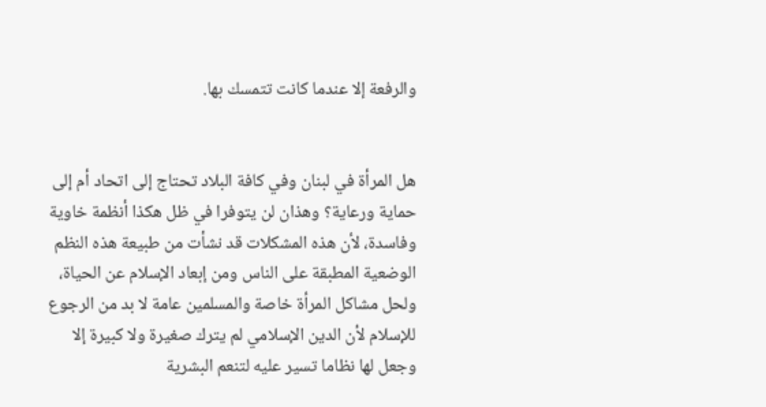والرفعة إلا عندما كانت تتمسك بها.


هل المرأة في لبنان وفي كافة البلاد تحتاج إلى اتحاد أم إلى حماية ورعاية؟ وهذان لن يتوفرا في ظل هكذا أنظمة خاوية وفاسدة، لأن هذه المشكلات قد نشأت من طبيعة هذه النظم الوضعية المطبقة على الناس ومن إبعاد الإسلام عن الحياة، ولحل مشاكل المرأة خاصة والمسلمين عامة لا بد من الرجوع للإسلام لأن الدين الإسلامي لم يترك صغيرة ولا كبيرة إلا وجعل لها نظاما تسير عليه لتنعم البشرية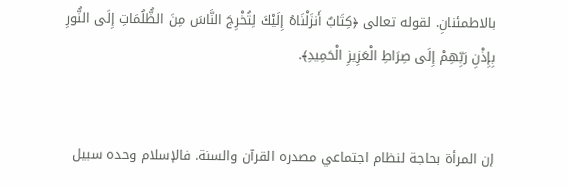بالاطمئنانِ. لقوله تعالى ﴿كِتَابٌ أَنزَلْنَاهُ إِلَيْكَ لِتُخْرِجَ النَّاسَ مِنَ الظُّلُمَاتِ إِلَى النُّورِ بِإِذْنِ رَبِّهِمْ إِلَى صِرَاطِ الْعَزِيزِ الْحَمِيدِ﴾.


إن المرأة بحاجة لنظام اجتماعي مصدره القرآن والسنة. فالإسلام وحده سبيل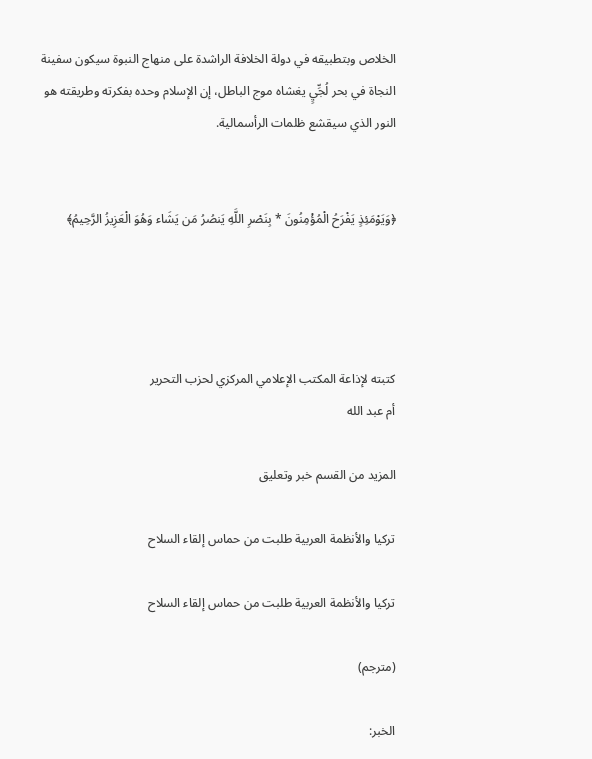الخلاص وبتطبيقه في دولة الخلافة الراشدة على منهاج النبوة سيكون سفينة النجاة في بحر لُجِّيٍ يغشاه موج الباطل، إن الإسلام وحده بفكرته وطريقته هو النور الذي سيقشع ظلمات الرأسمالية.


﴿وَيَوْمَئِذٍ يَفْرَحُ الْمُؤْمِنُونَ * بِنَصْرِ اللَّهِ يَنصُرُ مَن يَشَاء وَهُوَ الْعَزِيزُ الرَّحِيمُ﴾




كتبته لإذاعة المكتب الإعلامي المركزي لحزب التحرير
أم عبد الله

المزيد من القسم خبر وتعليق

تركيا والأنظمة العربية طلبت من حماس إلقاء السلاح

تركيا والأنظمة العربية طلبت من حماس إلقاء السلاح

(مترجم)

الخبر: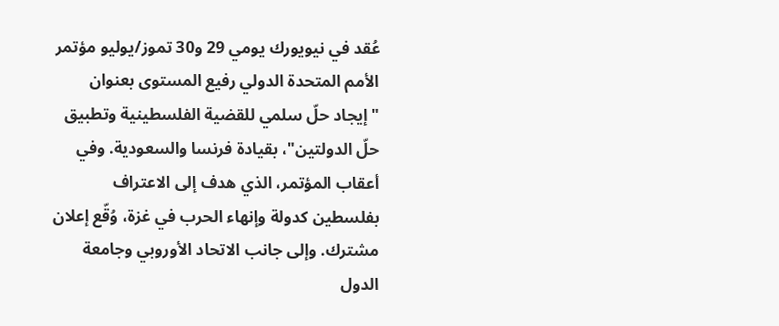عُقد في نيويورك يومي 29 و30 تموز/يوليو مؤتمر الأمم المتحدة الدولي رفيع المستوى بعنوان "إيجاد حلّ سلمي للقضية الفلسطينية وتطبيق حلّ الدولتين"، بقيادة فرنسا والسعودية. وفي أعقاب المؤتمر، الذي هدف إلى الاعتراف بفلسطين كدولة وإنهاء الحرب في غزة، وُقّع إعلان مشترك. وإلى جانب الاتحاد الأوروبي وجامعة الدول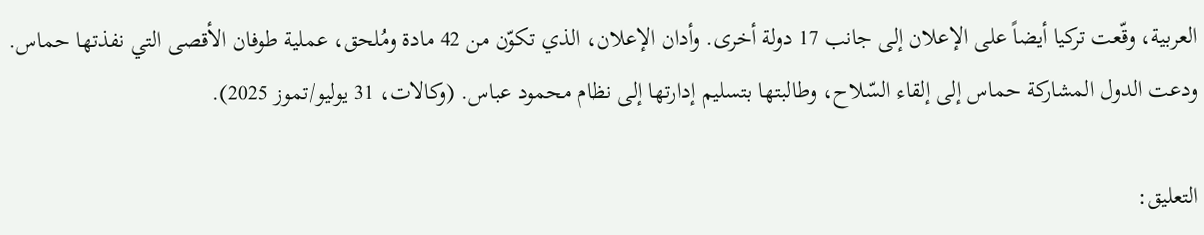العربية، وقّعت تركيا أيضاً على الإعلان إلى جانب 17 دولة أخرى. وأدان الإعلان، الذي تكوّن من 42 مادة ومُلحق، عملية طوفان الأقصى التي نفذتها حماس. ودعت الدول المشاركة حماس إلى إلقاء السّلاح، وطالبتها بتسليم إدارتها إلى نظام محمود عباس. (وكالات، 31 يوليو/تموز 2025).

التعليق: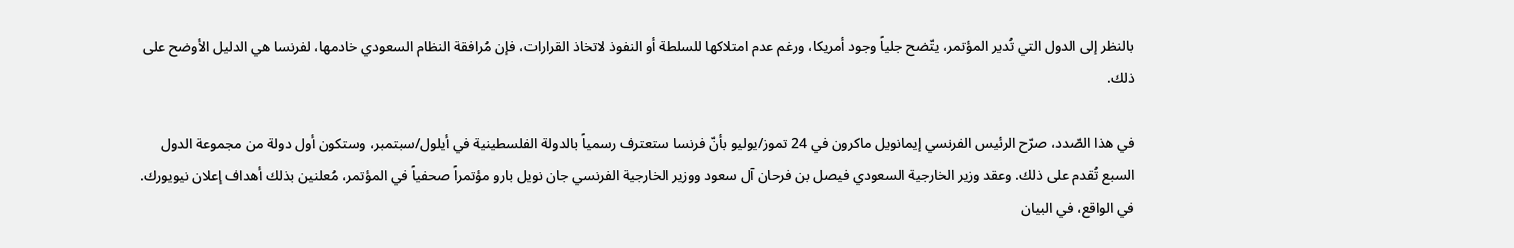بالنظر إلى الدول التي تُدير المؤتمر، يتّضح جلياً وجود أمريكا، ورغم عدم امتلاكها للسلطة أو النفوذ لاتخاذ القرارات، فإن مُرافقة النظام السعودي خادمها، لفرنسا هي الدليل الأوضح على ذلك.

في هذا الصّدد، صرّح الرئيس الفرنسي إيمانويل ماكرون في 24 تموز/يوليو بأنّ فرنسا ستعترف رسمياً بالدولة الفلسطينية في أيلول/سبتمبر، وستكون أول دولة من مجموعة الدول السبع تُقدم على ذلك. وعقد وزير الخارجية السعودي فيصل بن فرحان آل سعود ووزير الخارجية الفرنسي جان نويل بارو مؤتمراً صحفياً في المؤتمر، مُعلنين بذلك أهداف إعلان نيويورك. في الواقع، في البيان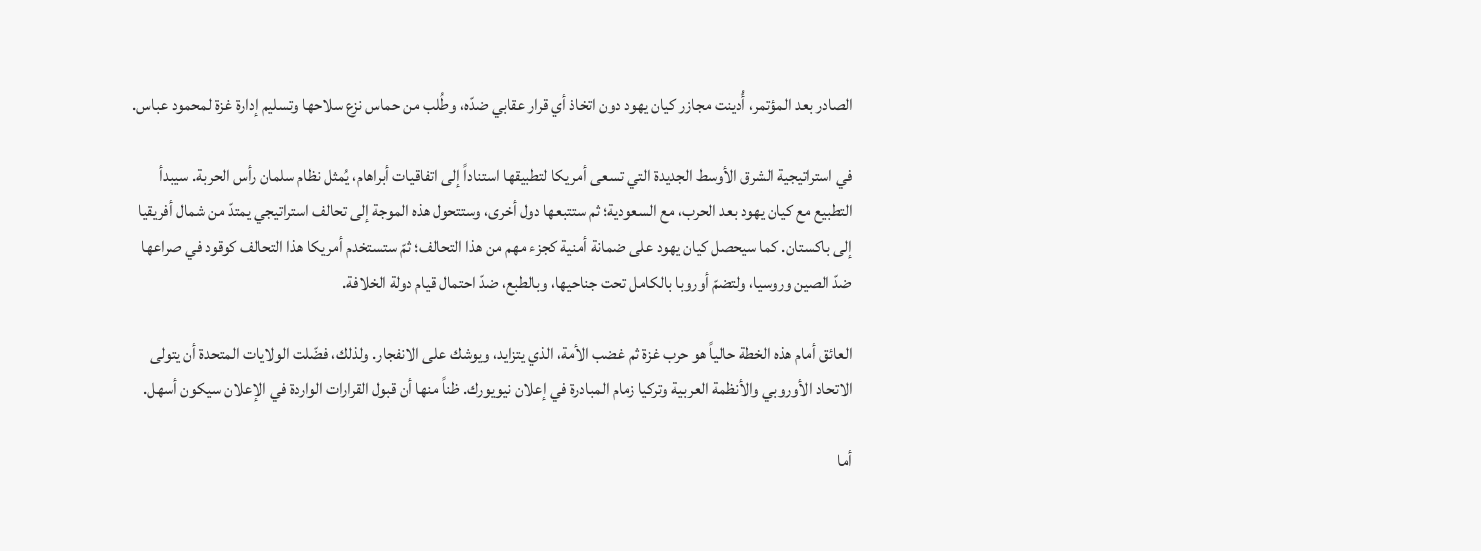الصادر بعد المؤتمر، أُدينت مجازر كيان يهود دون اتخاذ أي قرار عقابي ضدّه، وطُلب من حماس نزع سلاحها وتسليم إدارة غزة لمحمود عباس.

في استراتيجية الشرق الأوسط الجديدة التي تسعى أمريكا لتطبيقها استناداً إلى اتفاقيات أبراهام، يُمثل نظام سلمان رأس الحربة. سيبدأ التطبيع مع كيان يهود بعد الحرب، مع السعودية؛ ثم ستتبعها دول أخرى، وستتحول هذه الموجة إلى تحالف استراتيجي يمتدّ من شمال أفريقيا إلى باكستان. كما سيحصل كيان يهود على ضمانة أمنية كجزء مهم من هذا التحالف؛ ثمّ ستستخدم أمريكا هذا التحالف كوقود في صراعها ضدّ الصين وروسيا، ولتضمّ أوروبا بالكامل تحت جناحيها، وبالطبع، ضدّ احتمال قيام دولة الخلافة.

العائق أمام هذه الخطة حالياً هو حرب غزة ثم غضب الأمة، الذي يتزايد، ويوشك على الانفجار. ولذلك، فضّلت الولايات المتحدة أن يتولى الاتحاد الأوروبي والأنظمة العربية وتركيا زمام المبادرة في إعلان نيويورك. ظناً منها أن قبول القرارات الواردة في الإعلان سيكون أسهل.

أما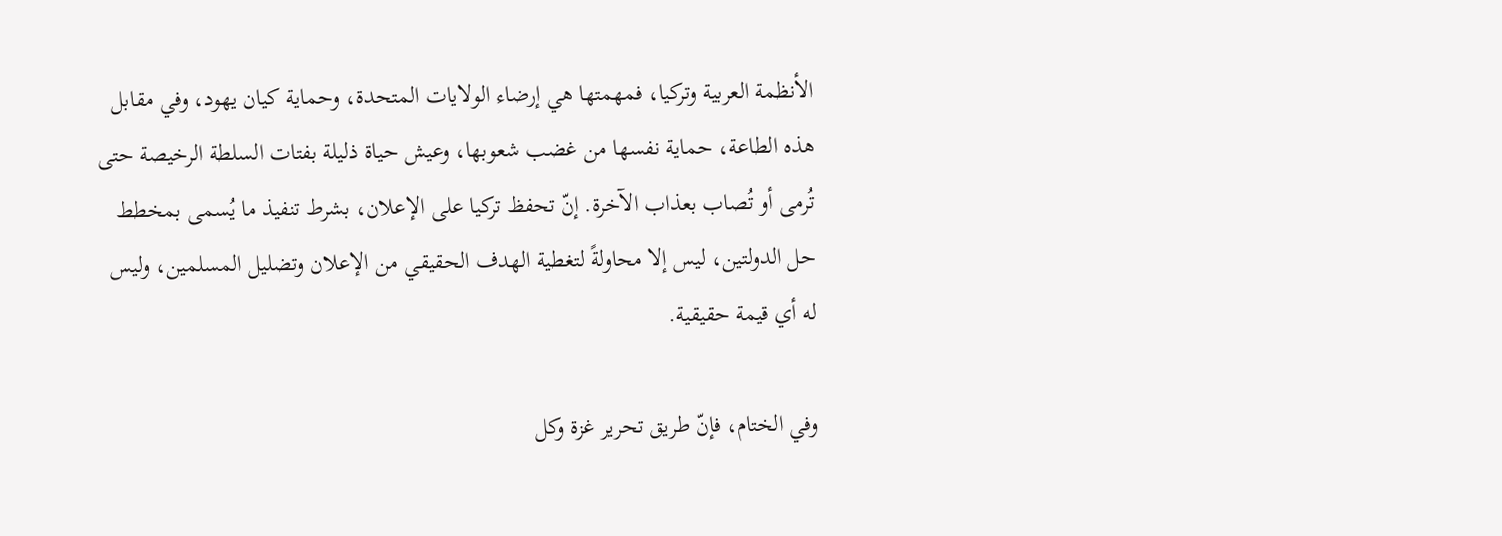الأنظمة العربية وتركيا، فمهمتها هي إرضاء الولايات المتحدة، وحماية كيان يهود، وفي مقابل هذه الطاعة، حماية نفسها من غضب شعوبها، وعيش حياة ذليلة بفتات السلطة الرخيصة حتى تُرمى أو تُصاب بعذاب الآخرة. إنّ تحفظ تركيا على الإعلان، بشرط تنفيذ ما يُسمى بمخطط حل الدولتين، ليس إلا محاولةً لتغطية الهدف الحقيقي من الإعلان وتضليل المسلمين، وليس له أي قيمة حقيقية.

وفي الختام، فإنّ طريق تحرير غزة وكل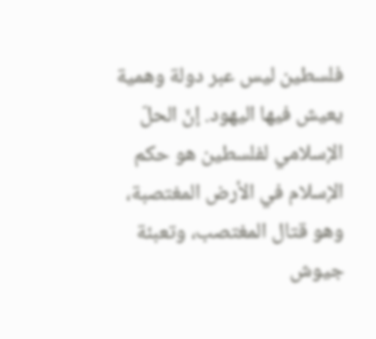فلسطين ليس عبر دولة وهمية يعيش فيها اليهود. إنّ الحلّ الإسلامي لفلسطين هو حكم الإسلام في الأرض المغتصبة، وهو قتال المغتصب، وتعبئة جيوش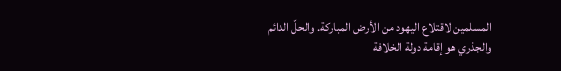المسلمين لاقتلاع اليهود من الأرض المباركة. والحلّ الدائم والجذري هو إقامة دولة الخلافة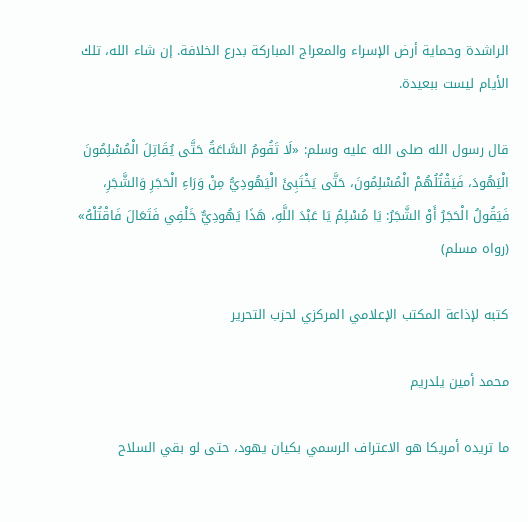الراشدة وحماية أرض الإسراء والمعراج المباركة بدرع الخلافة. إن شاء الله، تلك الأيام ليست ببعيدة.

قال رسول الله صلى الله عليه وسلم: «لَا تَقُومُ السَّاعَةُ حَتَّى يُقَاتِلَ الْمُسْلِمُونَ الْيَهُودَ، فَيَقْتُلُهُمْ الْمُسْلِمُونَ، حَتَّى يَخْتَبِئَ الْيَهُودِيُّ مِنْ وَرَاءِ الْحَجَرِ وَالشَّجَرِ، فَيَقُولُ الْحَجَرُ أَوْ الشَّجَرُ: يَا مُسْلِمُ يَا عَبْدَ اللَّهِ، هَذَا يَهُودِيٌّ خَلْفِي فَتَعَالَ فَاقْتُلْهُ» (رواه مسلم)

كتبه لإذاعة المكتب الإعلامي المركزي لحزب التحرير

محمد أمين يلدريم

ما تريده أمريكا هو الاعتراف الرسمي بكيان يهود، حتى لو بقي السلاح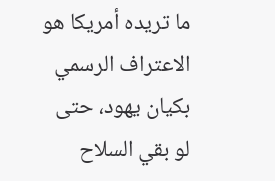ما تريده أمريكا هو الاعتراف الرسمي بكيان يهود، حتى لو بقي السلاح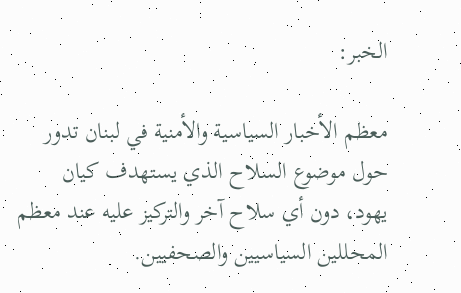الخبر:

معظم الأخبار السياسية والأمنية في لبنان تدور حول موضوع السلاح الذي يستهدف كيان يهود، دون أي سلاح آخر والتركيز عليه عند معظم المحللين السياسيين والصحفيين.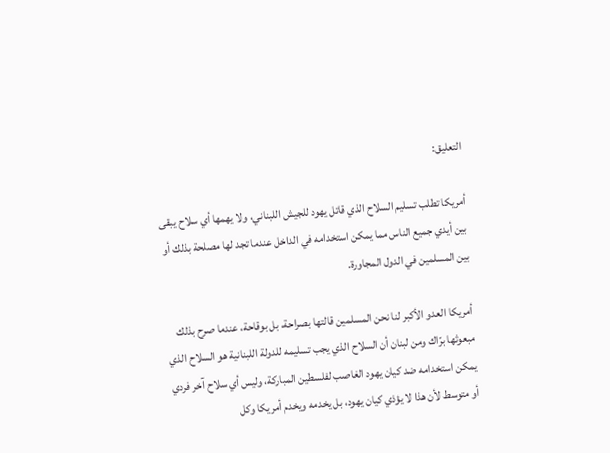التعليق:

أمريكا تطلب تسليم السلاح الذي قاتل يهود للجيش اللبناني، ولا يهمها أي سلاح يبقى بين أيدي جميع الناس مما يمكن استخدامه في الداخل عندما تجد لها مصلحة بذلك أو بين المسلمين في الدول المجاورة.

أمريكا العدو الأكبر لنا نحن المسلمين قالتها بصراحة، بل بوقاحة، عندما صرح بذلك مبعوثها برّاك ومن لبنان أن السلاح الذي يجب تسليمه للدولة اللبنانية هو السلاح الذي يمكن استخدامه ضد كيان يهود الغاصب لفلسطين المباركة، وليس أي سلاح آخر فردي أو متوسط لأن هذا لا يؤذي كيان يهود، بل يخدمه ويخدم أمريكا وكل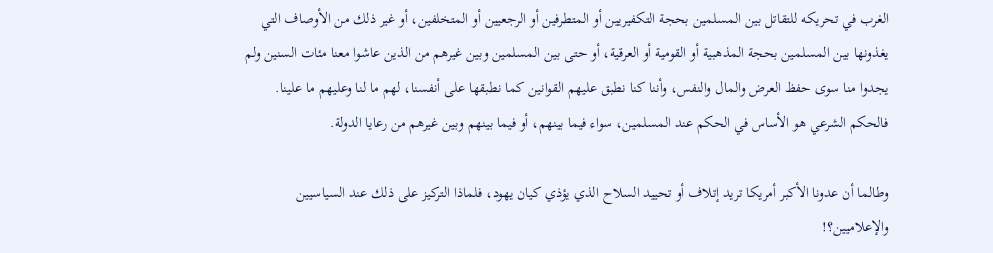الغرب في تحريكه للتقاتل بين المسلمين بحجة التكفيريين أو المتطرفين أو الرجعيين أو المتخلفين، أو غير ذلك من الأوصاف التي يغذونها بين المسلمين بحجة المذهبية أو القومية أو العرقية، أو حتى بين المسلمين وبين غيرهم من الذين عاشوا معنا مئات السنين ولم يجدوا منا سوى حفظ العرض والمال والنفس، وأننا كنا نطبق عليهم القوانين كما نطبقها على أنفسنا، لهم ما لنا وعليهم ما علينا. فالحكم الشرعي هو الأساس في الحكم عند المسلمين، سواء فيما بينهم، أو فيما بينهم وبين غيرهم من رعايا الدولة.

وطالما أن عدونا الأكبر أمريكا تريد إتلاف أو تحييد السلاح الذي يؤذي كيان يهود، فلماذا التركيز على ذلك عند السياسيين والإعلاميين؟!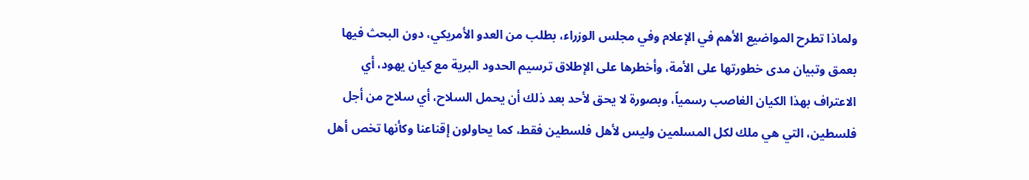ولماذا تطرح المواضيع الأهم في الإعلام وفي مجلس الوزراء، بطلب من العدو الأمريكي، دون البحث فيها بعمق وتبيان مدى خطورتها على الأمة، وأخطرها على الإطلاق ترسيم الحدود البرية مع كيان يهود، أي الاعتراف بهذا الكيان الغاصب رسمياً، وبصورة لا يحق لأحد بعد ذلك أن يحمل السلاح، أي سلاح من أجل فلسطين، التي هي ملك لكل المسلمين وليس لأهل فلسطين فقط، كما يحاولون إقناعنا وكأنها تخص أهل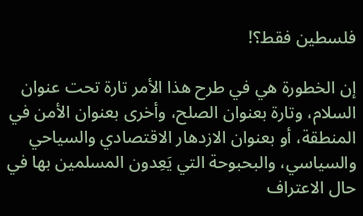فلسطين فقط؟!

إن الخطورة هي في طرح هذا الأمر تارة تحت عنوان السلام، وتارة بعنوان الصلح، وأخرى بعنوان الأمن في المنطقة، أو بعنوان الازدهار الاقتصادي والسياحي والسياسي، والبحبوحة التي يَعِدون المسلمين بها في حال الاعتراف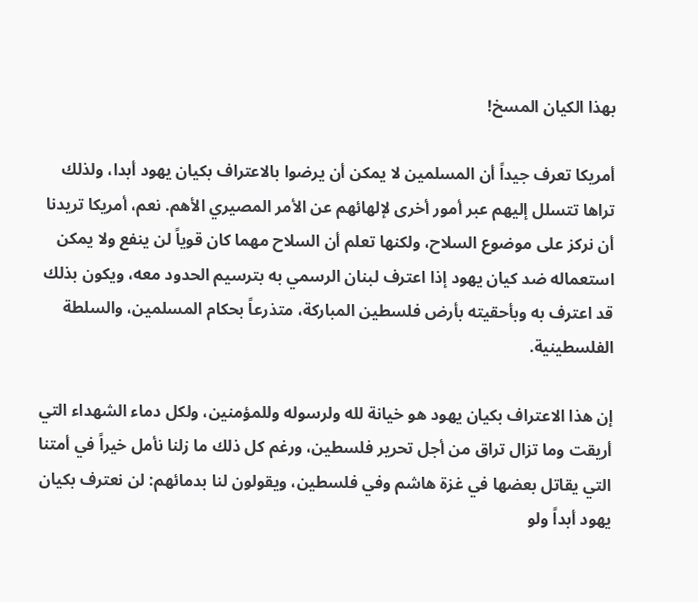بهذا الكيان المسخ!

أمريكا تعرف جيداً أن المسلمين لا يمكن أن يرضوا بالاعتراف بكيان يهود أبدا، ولذلك تراها تتسلل إليهم عبر أمور أخرى لإلهائهم عن الأمر المصيري الأهم. نعم، أمريكا تريدنا أن نركز على موضوع السلاح، ولكنها تعلم أن السلاح مهما كان قوياً لن ينفع ولا يمكن استعماله ضد كيان يهود إذا اعترف لبنان الرسمي به بترسيم الحدود معه، ويكون بذلك قد اعترف به وبأحقيته بأرض فلسطين المباركة، متذرعاً بحكام المسلمين، والسلطة الفلسطينية.

إن هذا الاعتراف بكيان يهود هو خيانة لله ولرسوله وللمؤمنين، ولكل دماء الشهداء التي أريقت وما تزال تراق من أجل تحرير فلسطين، ورغم كل ذلك ما زلنا نأمل خيراً في أمتنا التي يقاتل بعضها في غزة هاشم وفي فلسطين، ويقولون لنا بدمائهم: لن نعترف بكيان يهود أبداً ولو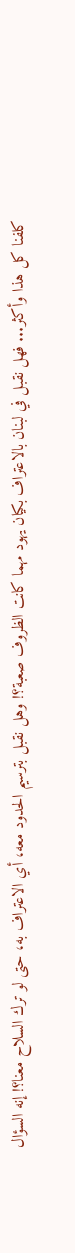كلفنا كل هذا وأكثر... فهل نقبل في لبنان بالاعتراف بكيان يهود مهما كانت الظروف صعبة؟! وهل نقبل بترسيم الحدود معه، أي الاعتراف به، حتى لو ترك السلاح معنا؟! إنه السؤال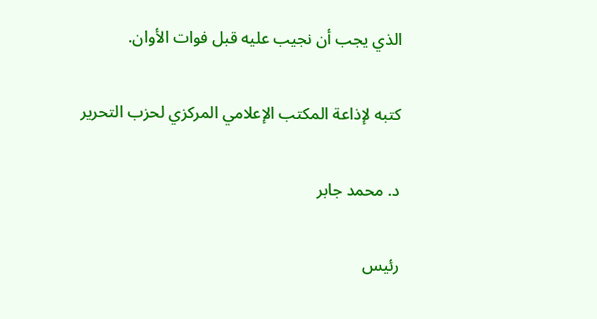الذي يجب أن نجيب عليه قبل فوات الأوان.

كتبه لإذاعة المكتب الإعلامي المركزي لحزب التحرير

د. محمد جابر

رئيس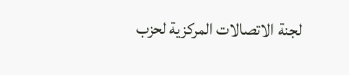لجنة الاتصالات المركزية لحزب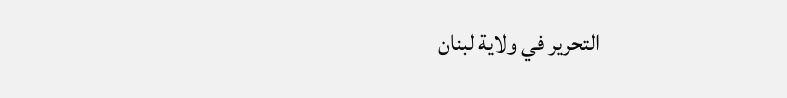التحرير في ولاية لبنان